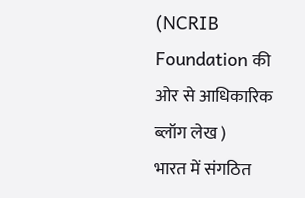(NCRIB Foundation की ओर से आधिकारिक ब्लॉग लेख )
भारत में संगठित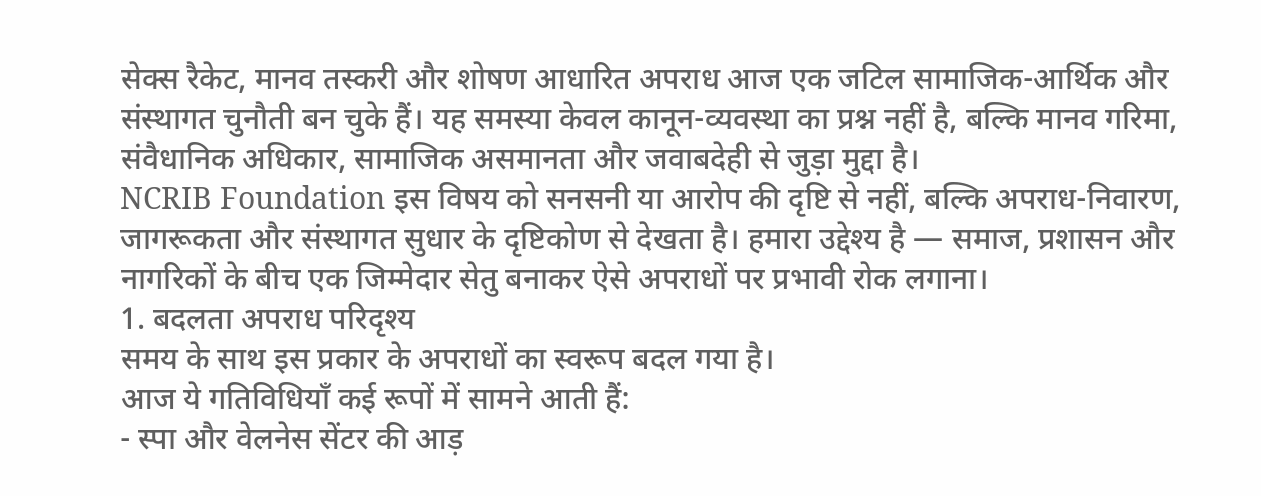सेक्स रैकेट, मानव तस्करी और शोषण आधारित अपराध आज एक जटिल सामाजिक-आर्थिक और संस्थागत चुनौती बन चुके हैं। यह समस्या केवल कानून-व्यवस्था का प्रश्न नहीं है, बल्कि मानव गरिमा, संवैधानिक अधिकार, सामाजिक असमानता और जवाबदेही से जुड़ा मुद्दा है।
NCRIB Foundation इस विषय को सनसनी या आरोप की दृष्टि से नहीं, बल्कि अपराध-निवारण, जागरूकता और संस्थागत सुधार के दृष्टिकोण से देखता है। हमारा उद्देश्य है — समाज, प्रशासन और नागरिकों के बीच एक जिम्मेदार सेतु बनाकर ऐसे अपराधों पर प्रभावी रोक लगाना।
1. बदलता अपराध परिदृश्य
समय के साथ इस प्रकार के अपराधों का स्वरूप बदल गया है।
आज ये गतिविधियाँ कई रूपों में सामने आती हैं:
- स्पा और वेलनेस सेंटर की आड़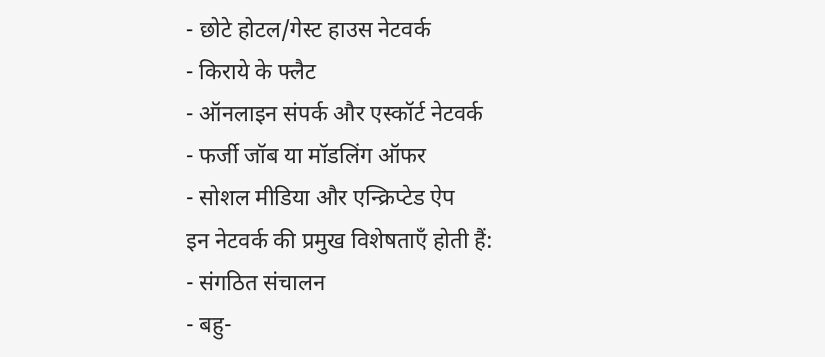- छोटे होटल/गेस्ट हाउस नेटवर्क
- किराये के फ्लैट
- ऑनलाइन संपर्क और एस्कॉर्ट नेटवर्क
- फर्जी जॉब या मॉडलिंग ऑफर
- सोशल मीडिया और एन्क्रिप्टेड ऐप
इन नेटवर्क की प्रमुख विशेषताएँ होती हैं:
- संगठित संचालन
- बहु-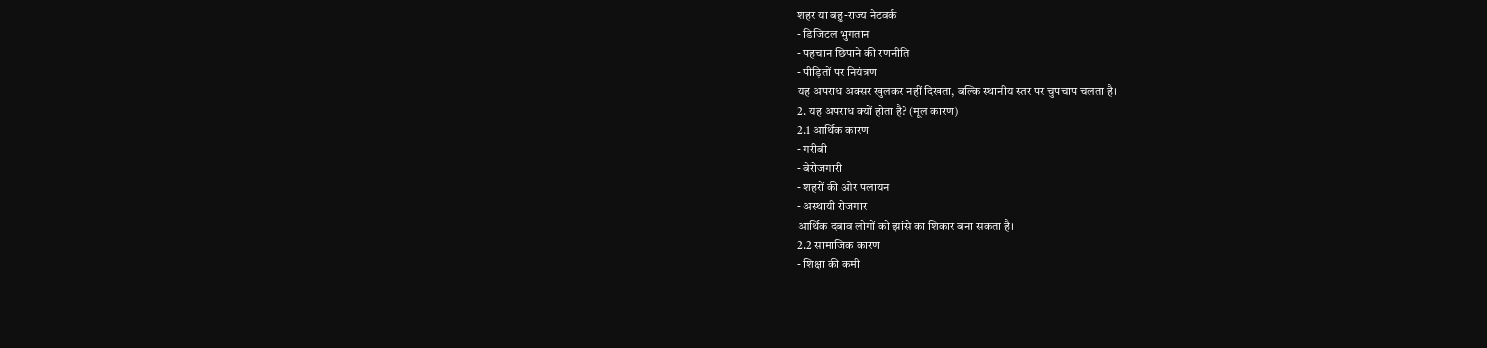शहर या बहु-राज्य नेटवर्क
- डिजिटल भुगतान
- पहचान छिपाने की रणनीति
- पीड़ितों पर नियंत्रण
यह अपराध अक्सर खुलकर नहीं दिखता, बल्कि स्थानीय स्तर पर चुपचाप चलता है।
2. यह अपराध क्यों होता है? (मूल कारण)
2.1 आर्थिक कारण
- गरीबी
- बेरोजगारी
- शहरों की ओर पलायन
- अस्थायी रोजगार
आर्थिक दबाव लोगों को झांसे का शिकार बना सकता है।
2.2 सामाजिक कारण
- शिक्षा की कमी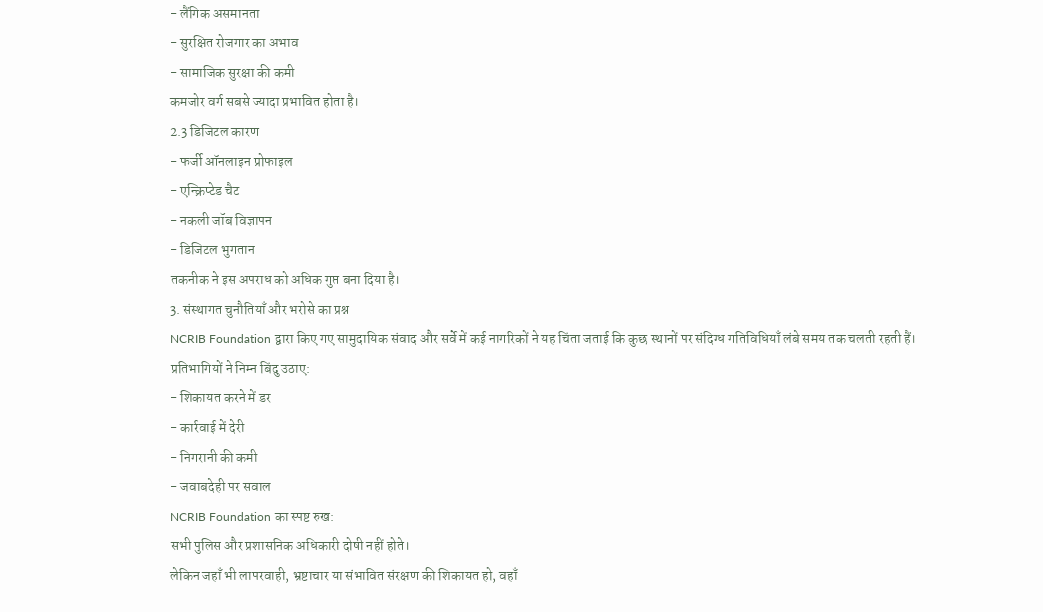- लैंगिक असमानता
- सुरक्षित रोजगार का अभाव
- सामाजिक सुरक्षा की कमी
कमजोर वर्ग सबसे ज्यादा प्रभावित होता है।
2.3 डिजिटल कारण
- फर्जी ऑनलाइन प्रोफाइल
- एन्क्रिप्टेड चैट
- नकली जॉब विज्ञापन
- डिजिटल भुगतान
तकनीक ने इस अपराध को अधिक गुप्त बना दिया है।
3. संस्थागत चुनौतियाँ और भरोसे का प्रश्न
NCRIB Foundation द्वारा किए गए सामुदायिक संवाद और सर्वे में कई नागरिकों ने यह चिंता जताई कि कुछ स्थानों पर संदिग्ध गतिविधियाँ लंबे समय तक चलती रहती हैं।
प्रतिभागियों ने निम्न बिंदु उठाए:
- शिकायत करने में डर
- कार्रवाई में देरी
- निगरानी की कमी
- जवाबदेही पर सवाल
NCRIB Foundation का स्पष्ट रुख:
सभी पुलिस और प्रशासनिक अधिकारी दोषी नहीं होते।
लेकिन जहाँ भी लापरवाही, भ्रष्टाचार या संभावित संरक्षण की शिकायत हो, वहाँ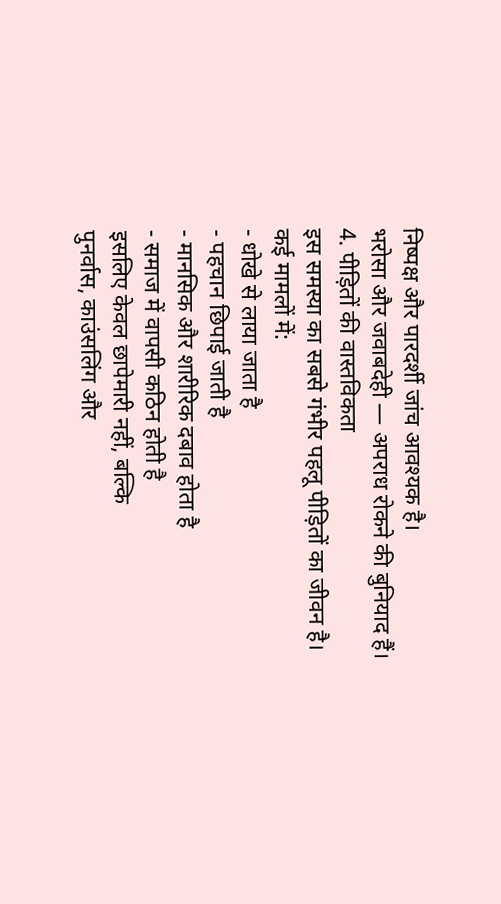निष्पक्ष और पारदर्शी जांच आवश्यक है।
भरोसा और जवाबदेही — अपराध रोकने की बुनियाद हैं।
4. पीड़ितों की वास्तविकता
इस समस्या का सबसे गंभीर पहलू पीड़ितों का जीवन है।
कई मामलों में:
- धोखे से लाया जाता है
- पहचान छिपाई जाती है
- मानसिक और शारीरिक दबाव होता है
- समाज में वापसी कठिन होती है
इसलिए केवल छापेमारी नहीं, बल्कि
पुनर्वास, काउंसलिंग और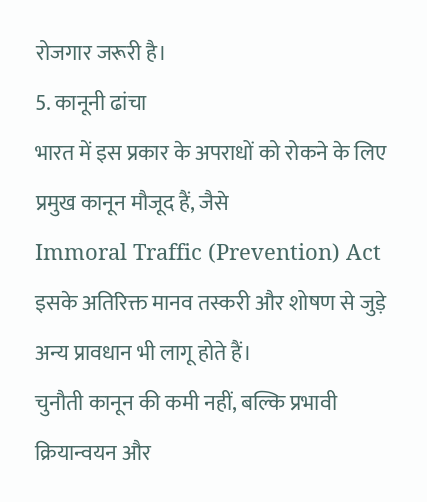रोजगार जरूरी है।
5. कानूनी ढांचा
भारत में इस प्रकार के अपराधों को रोकने के लिए प्रमुख कानून मौजूद हैं, जैसे
Immoral Traffic (Prevention) Act
इसके अतिरिक्त मानव तस्करी और शोषण से जुड़े अन्य प्रावधान भी लागू होते हैं।
चुनौती कानून की कमी नहीं, बल्कि प्रभावी क्रियान्वयन और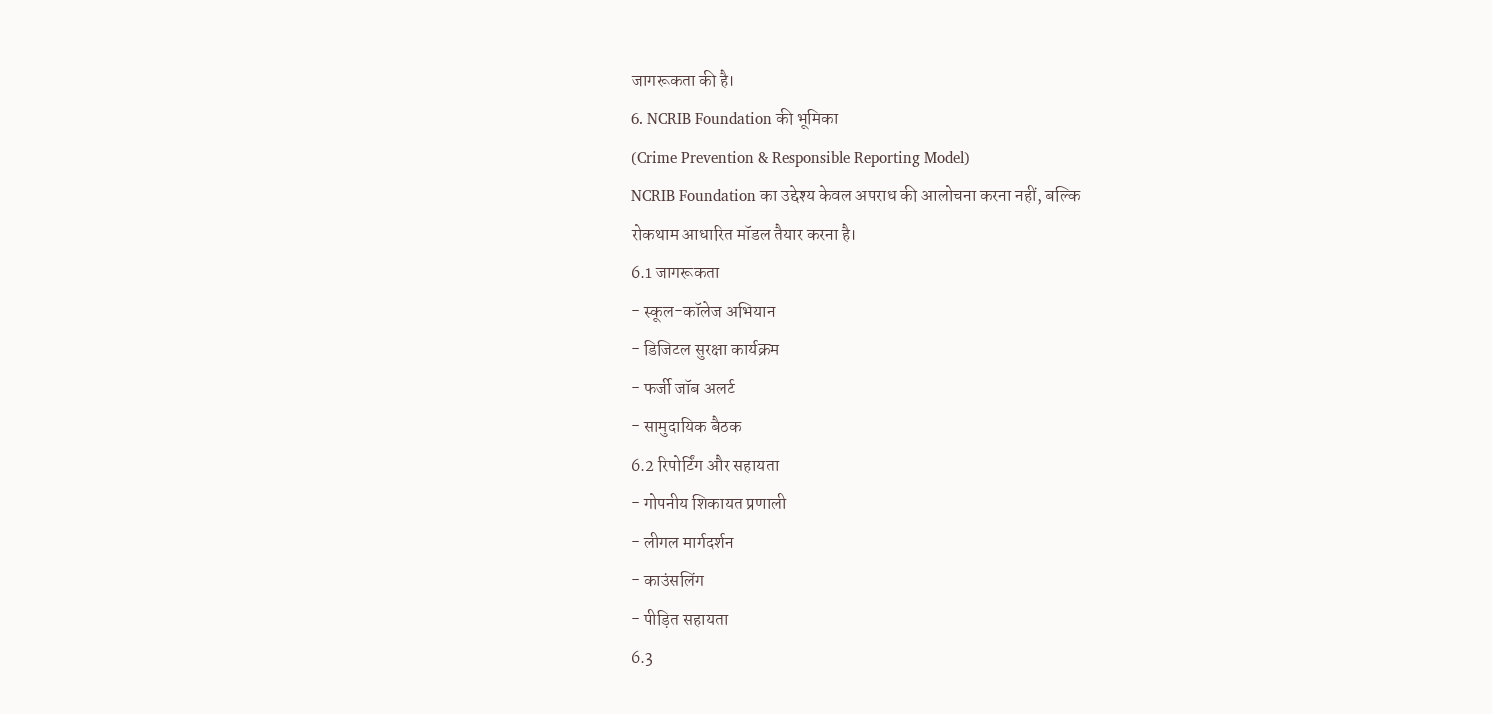जागरूकता की है।
6. NCRIB Foundation की भूमिका
(Crime Prevention & Responsible Reporting Model)
NCRIB Foundation का उद्देश्य केवल अपराध की आलोचना करना नहीं, बल्कि
रोकथाम आधारित मॉडल तैयार करना है।
6.1 जागरूकता
- स्कूल-कॉलेज अभियान
- डिजिटल सुरक्षा कार्यक्रम
- फर्जी जॉब अलर्ट
- सामुदायिक बैठक
6.2 रिपोर्टिंग और सहायता
- गोपनीय शिकायत प्रणाली
- लीगल मार्गदर्शन
- काउंसलिंग
- पीड़ित सहायता
6.3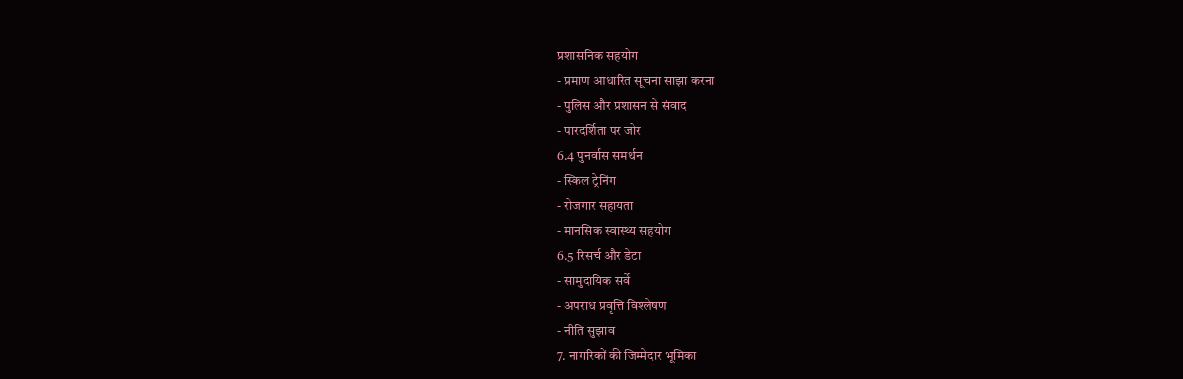प्रशासनिक सहयोग
- प्रमाण आधारित सूचना साझा करना
- पुलिस और प्रशासन से संवाद
- पारदर्शिता पर जोर
6.4 पुनर्वास समर्थन
- स्किल ट्रेनिंग
- रोजगार सहायता
- मानसिक स्वास्थ्य सहयोग
6.5 रिसर्च और डेटा
- सामुदायिक सर्वे
- अपराध प्रवृत्ति विश्लेषण
- नीति सुझाव
7. नागरिकों की जिम्मेदार भूमिका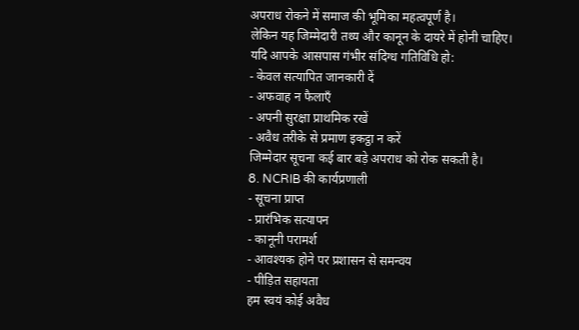अपराध रोकने में समाज की भूमिका महत्वपूर्ण है।
लेकिन यह जिम्मेदारी तथ्य और कानून के दायरे में होनी चाहिए।
यदि आपके आसपास गंभीर संदिग्ध गतिविधि हो:
- केवल सत्यापित जानकारी दें
- अफवाह न फैलाएँ
- अपनी सुरक्षा प्राथमिक रखें
- अवैध तरीके से प्रमाण इकट्ठा न करें
जिम्मेदार सूचना कई बार बड़े अपराध को रोक सकती है।
8. NCRIB की कार्यप्रणाली
- सूचना प्राप्त
- प्रारंभिक सत्यापन
- कानूनी परामर्श
- आवश्यक होने पर प्रशासन से समन्वय
- पीड़ित सहायता
हम स्वयं कोई अवैध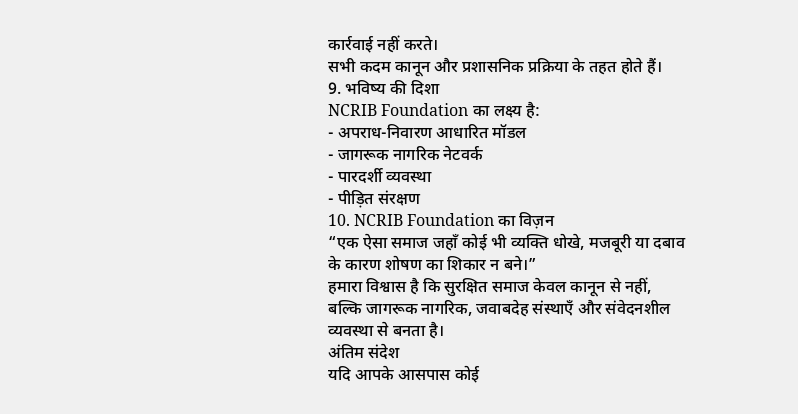कार्रवाई नहीं करते।
सभी कदम कानून और प्रशासनिक प्रक्रिया के तहत होते हैं।
9. भविष्य की दिशा
NCRIB Foundation का लक्ष्य है:
- अपराध-निवारण आधारित मॉडल
- जागरूक नागरिक नेटवर्क
- पारदर्शी व्यवस्था
- पीड़ित संरक्षण
10. NCRIB Foundation का विज़न
“एक ऐसा समाज जहाँ कोई भी व्यक्ति धोखे, मजबूरी या दबाव के कारण शोषण का शिकार न बने।”
हमारा विश्वास है कि सुरक्षित समाज केवल कानून से नहीं,
बल्कि जागरूक नागरिक, जवाबदेह संस्थाएँ और संवेदनशील व्यवस्था से बनता है।
अंतिम संदेश
यदि आपके आसपास कोई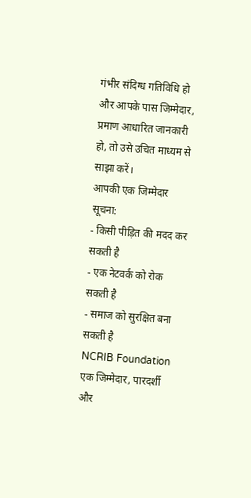गंभीर संदिग्ध गतिविधि हो और आपके पास जिम्मेदार, प्रमाण आधारित जानकारी हो, तो उसे उचित माध्यम से साझा करें।
आपकी एक जिम्मेदार सूचना:
- किसी पीड़ित की मदद कर सकती है
- एक नेटवर्क को रोक सकती है
- समाज को सुरक्षित बना सकती है
NCRIB Foundation एक जिम्मेदार, पारदर्शी और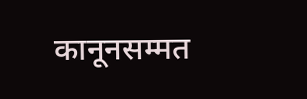कानूनसम्मत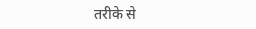तरीके से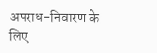अपराध-निवारण के लिए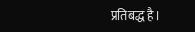प्रतिबद्ध है।